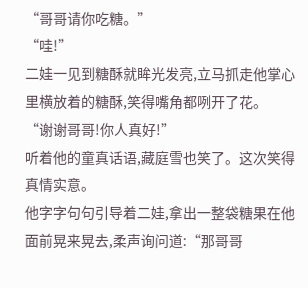“哥哥请你吃糖。”
“哇!”
二娃一见到糖酥就眸光发亮,立马抓走他掌心里横放着的糖酥,笑得嘴角都咧开了花。
“谢谢哥哥!你人真好!”
听着他的童真话语,藏庭雪也笑了。这次笑得真情实意。
他字字句句引导着二娃,拿出一整袋糖果在他面前晃来晃去,柔声询问道:“那哥哥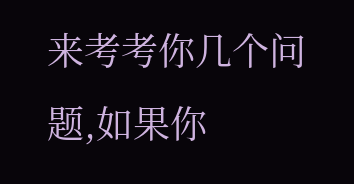来考考你几个问题,如果你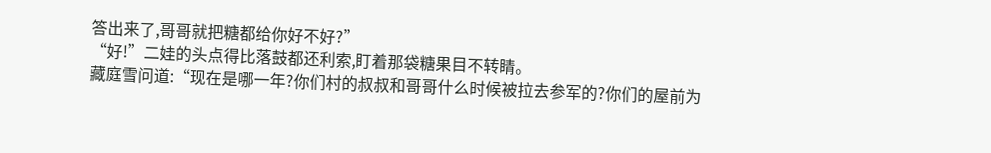答出来了,哥哥就把糖都给你好不好?”
“好!”二娃的头点得比落鼓都还利索,盯着那袋糖果目不转睛。
藏庭雪问道:“现在是哪一年?你们村的叔叔和哥哥什么时候被拉去参军的?你们的屋前为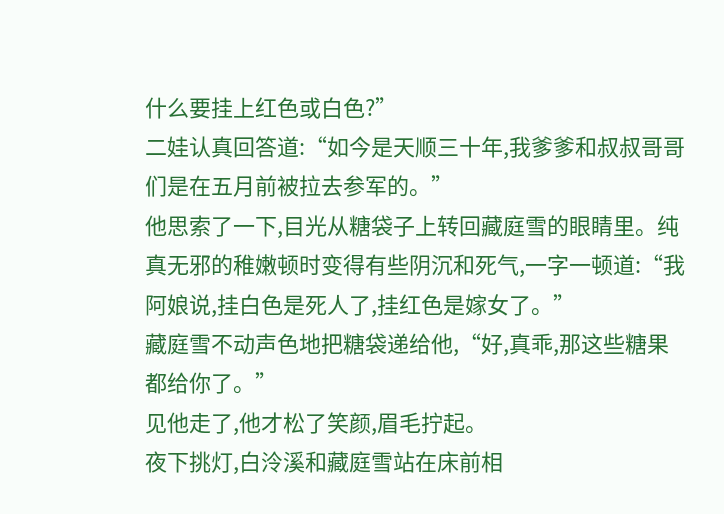什么要挂上红色或白色?”
二娃认真回答道:“如今是天顺三十年,我爹爹和叔叔哥哥们是在五月前被拉去参军的。”
他思索了一下,目光从糖袋子上转回藏庭雪的眼睛里。纯真无邪的稚嫩顿时变得有些阴沉和死气,一字一顿道:“我阿娘说,挂白色是死人了,挂红色是嫁女了。”
藏庭雪不动声色地把糖袋递给他,“好,真乖,那这些糖果都给你了。”
见他走了,他才松了笑颜,眉毛拧起。
夜下挑灯,白泠溪和藏庭雪站在床前相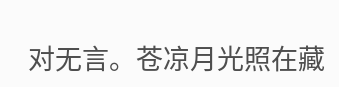对无言。苍凉月光照在藏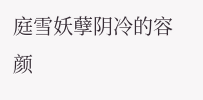庭雪妖孽阴冷的容颜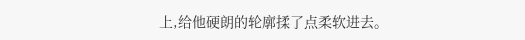上,给他硬朗的轮廓揉了点柔软进去。